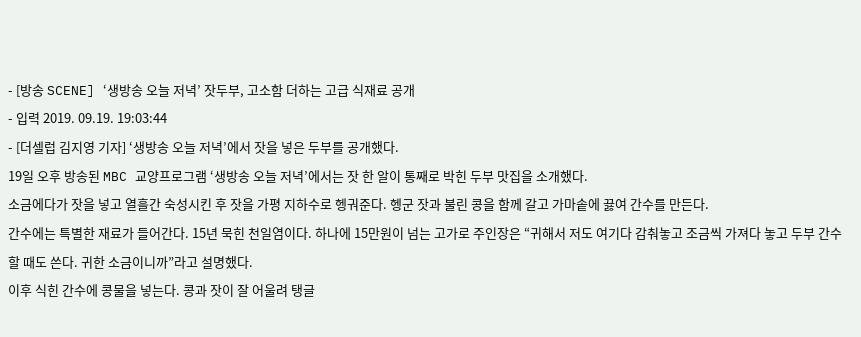- [방송 SCENE] ‘생방송 오늘 저녁’ 잣두부, 고소함 더하는 고급 식재료 공개
- 입력 2019. 09.19. 19:03:44
- [더셀럽 김지영 기자] ‘생방송 오늘 저녁’에서 잣을 넣은 두부를 공개했다.
19일 오후 방송된 MBC 교양프로그램 ‘생방송 오늘 저녁’에서는 잣 한 알이 통째로 박힌 두부 맛집을 소개했다.
소금에다가 잣을 넣고 열흘간 숙성시킨 후 잣을 가평 지하수로 헹궈준다. 헹군 잣과 불린 콩을 함께 갈고 가마솥에 끓여 간수를 만든다.
간수에는 특별한 재료가 들어간다. 15년 묵힌 천일염이다. 하나에 15만원이 넘는 고가로 주인장은 “귀해서 저도 여기다 감춰놓고 조금씩 가져다 놓고 두부 간수할 때도 쓴다. 귀한 소금이니까”라고 설명했다.
이후 식힌 간수에 콩물을 넣는다. 콩과 잣이 잘 어울려 탱글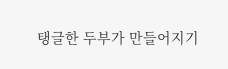탱글한 두부가 만들어지기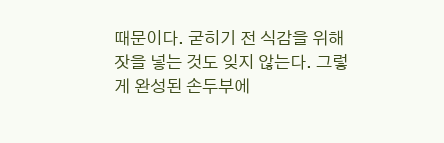때문이다. 굳히기 전 식감을 위해 잣을 넣는 것도 잊지 않는다. 그렇게 완성된 손두부에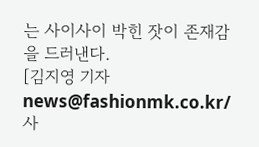는 사이사이 박힌 잣이 존재감을 드러낸다.
[김지영 기자 news@fashionmk.co.kr/ 사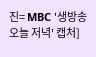진= MBC '생방송 오늘 저녁' 캡처]